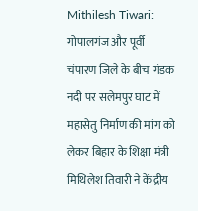Mithilesh Tiwari: गोपालगंज और पूर्वी चंपारण जिले के बीच गंडक नदी पर सलेमपुर घाट में महासेतु निर्माण की मांग को लेकर बिहार के शिक्षा मंत्री मिथिलेश तिवारी ने केंद्रीय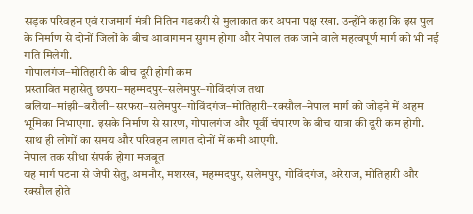सड़क परिवहन एवं राजमार्ग मंत्री नितिन गडकरी से मुलाकात कर अपना पक्ष रखा. उन्होंने कहा कि इस पुल के निर्माण से दोनों जिलों के बीच आवागमन सुगम होगा और नेपाल तक जाने वाले महत्वपूर्ण मार्ग को भी नई गति मिलेगी.
गोपालगंज–मोतिहारी के बीच दूरी होगी कम
प्रस्तावित महासेतु छपरा–महम्मदपुर–सलेमपुर–गोविंदगंज तथा बलिया–मांझी–बरौली–सरफरा–सलेमपुर–गोविंदगंज–मोतिहारी–रक्सौल–नेपाल मार्ग को जोड़ने में अहम भूमिका निभाएगा. इसके निर्माण से सारण, गोपालगंज और पूर्वी चंपारण के बीच यात्रा की दूरी कम होगी. साथ ही लोगों का समय और परिवहन लागत दोनों में कमी आएगी.
नेपाल तक सीधा संपर्क होगा मजबूत
यह मार्ग पटना से जेपी सेतु, अमनौर, मशरख, महम्मदपुर, सलेमपुर, गोविंदगंज, अरेराज, मोतिहारी और रक्सौल होते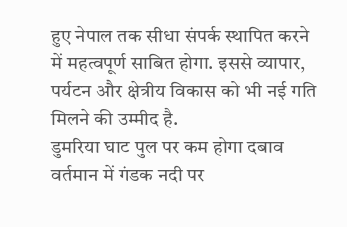हुए नेपाल तक सीधा संपर्क स्थापित करने में महत्वपूर्ण साबित होगा. इससे व्यापार, पर्यटन और क्षेत्रीय विकास को भी नई गति मिलने की उम्मीद है.
डुमरिया घाट पुल पर कम होगा दबाव
वर्तमान में गंडक नदी पर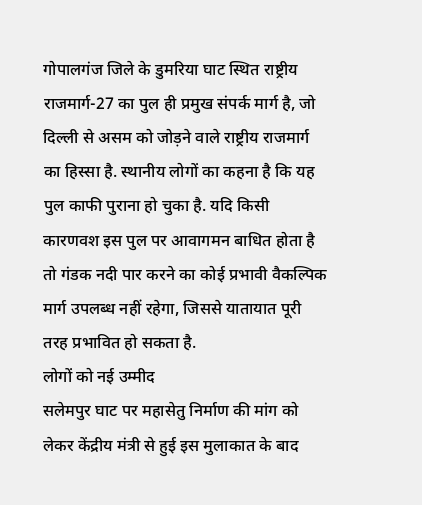गोपालगंज जिले के डुमरिया घाट स्थित राष्ट्रीय राजमार्ग-27 का पुल ही प्रमुख संपर्क मार्ग है, जो दिल्ली से असम को जोड़ने वाले राष्ट्रीय राजमार्ग का हिस्सा है. स्थानीय लोगों का कहना है कि यह पुल काफी पुराना हो चुका है. यदि किसी कारणवश इस पुल पर आवागमन बाधित होता है तो गंडक नदी पार करने का कोई प्रभावी वैकल्पिक मार्ग उपलब्ध नहीं रहेगा, जिससे यातायात पूरी तरह प्रभावित हो सकता है.
लोगों को नई उम्मीद
सलेमपुर घाट पर महासेतु निर्माण की मांग को लेकर केंद्रीय मंत्री से हुई इस मुलाकात के बाद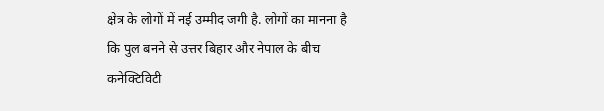क्षेत्र के लोगों में नई उम्मीद जगी है. लोगों का मानना है कि पुल बनने से उत्तर बिहार और नेपाल के बीच कनेक्टिविटी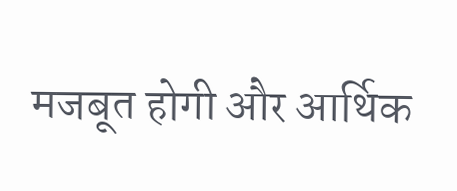मजबूत होगी और आर्थिक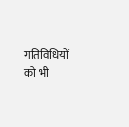गतिविधियों को भी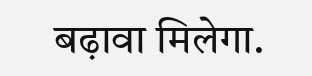बढ़ावा मिलेगा.